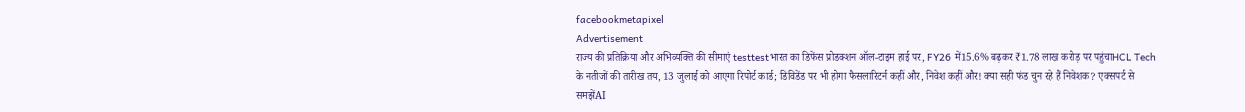facebookmetapixel
Advertisement
राज्य की प्रतिक्रिया और अभिव्यक्ति की सीमाएं testtestभारत का डिफेंस प्रोडक्शन ऑल-टाइम हाई पर, FY26 में15.6% बढ़कर ₹1.78 लाख करोड़ पर पहुंचाHCL Tech के नतीजों की तारीख तय, 13 जुलाई को आएगा रिपोर्ट कार्ड; डिविडेंड पर भी होगा फैसलारिटर्न कहीं और, निवेश कहीं और! क्या सही फंड चुन रहे हैं निवेशक? एक्सपर्ट से समझेंAI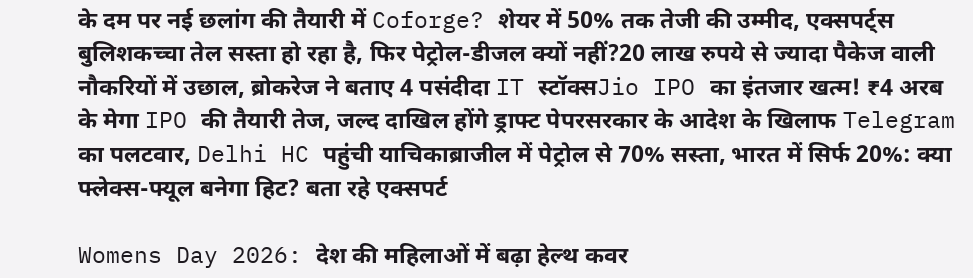के दम पर नई छलांग की तैयारी में Coforge? शेयर में 50% तक तेजी की उम्मीद, एक्सपर्ट्स बुलिशकच्चा तेल सस्ता हो रहा है, फिर पेट्रोल-डीजल क्यों नहीं?20 लाख रुपये से ज्यादा पैकेज वाली नौकरियों में उछाल, ब्रोकरेज ने बताए 4 पसंदीदा IT स्टॉक्सJio IPO का इंतजार खत्म! ₹4 अरब के मेगा IPO की तैयारी तेज, जल्द दाखिल होंगे ड्राफ्ट पेपरसरकार के आदेश के खिलाफ Telegram का पलटवार, Delhi HC पहुंची याचिकाब्राजील में पेट्रोल से 70% सस्ता, भारत में सिर्फ 20%: क्या फ्लेक्स-फ्यूल बनेगा हिट? बता रहे एक्सपर्ट

Womens Day 2026: देश की महिलाओं में बढ़ा हेल्थ कवर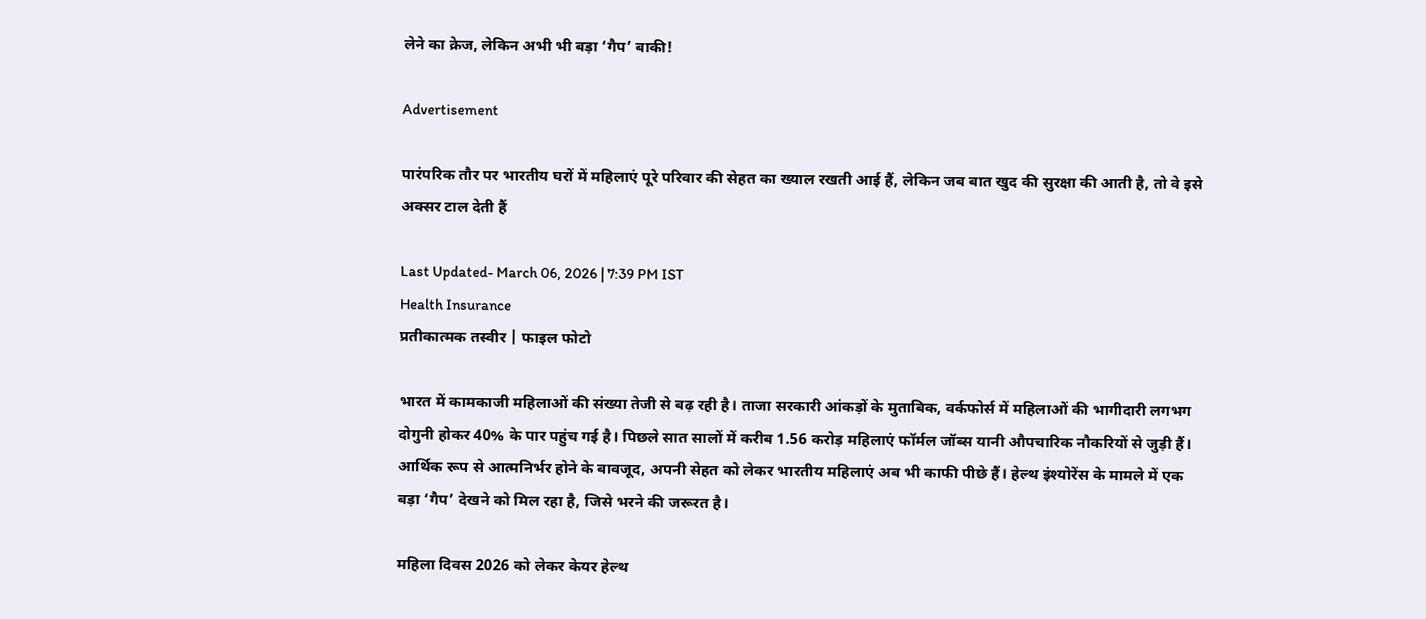लेने का क्रेज, लेकिन अभी भी बड़ा ‘गैप’ बाकी!

Advertisement

पारंपरिक तौर पर भारतीय घरों में महिलाएं पूरे परिवार की सेहत का ख्याल रखती आई हैं, लेकिन जब बात खुद की सुरक्षा की आती है, तो वे इसे अक्सर टाल देती हैं

Last Updated- March 06, 2026 | 7:39 PM IST
Health Insurance
प्रतीकात्मक तस्वीर | फाइल फोटो

भारत में कामकाजी महिलाओं की संख्या तेजी से बढ़ रही है। ताजा सरकारी आंकड़ों के मुताबिक, वर्कफोर्स में महिलाओं की भागीदारी लगभग दोगुनी होकर 40% के पार पहुंच गई है। पिछले सात सालों में करीब 1.56 करोड़ महिलाएं फॉर्मल जॉब्स यानी औपचारिक नौकरियों से जुड़ी हैं। आर्थिक रूप से आत्मनिर्भर होने के बावजूद, अपनी सेहत को लेकर भारतीय महिलाएं अब भी काफी पीछे हैं। हेल्थ इंश्योरेंस के मामले में एक बड़ा ‘गैप’ देखने को मिल रहा है, जिसे भरने की जरूरत है।

महिला दिवस 2026 को लेकर केयर हेल्थ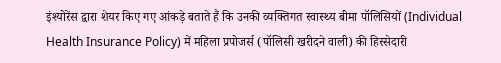इंश्योरेंस द्वारा शेयर किए गए आंकड़े बताते हैं कि उनकी व्यक्तिगत स्वास्थ्य बीमा पॉलिसियों (Individual Health Insurance Policy) में महिला प्रपोजर्स (पॉलिसी खरीदने वाली) की हिस्सेदारी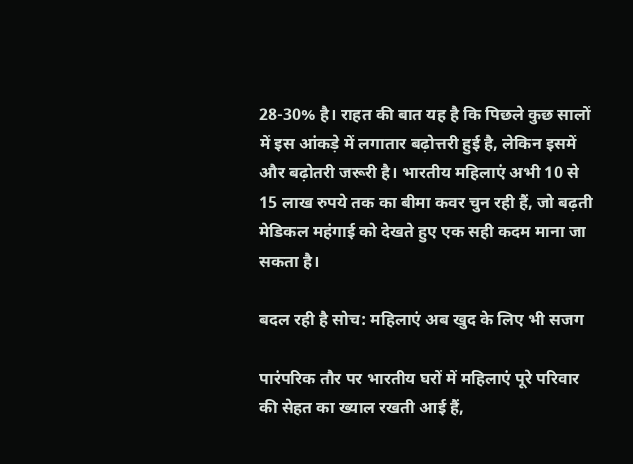28-30% है। राहत की बात यह है कि पिछले कुछ सालों में इस आंकड़े में लगातार बढ़ोत्तरी हुई है, लेकिन इसमें और बढ़ोतरी जरूरी है। भारतीय महिलाएं अभी 10 से 15 लाख रुपये तक का बीमा कवर चुन रही हैं, जो बढ़ती मेडिकल महंगाई को देखते हुए एक सही कदम माना जा सकता है।

बदल रही है सोच: महिलाएं अब खुद के लिए भी सजग

पारंपरिक तौर पर भारतीय घरों में महिलाएं पूरे परिवार की सेहत का ख्याल रखती आई हैं,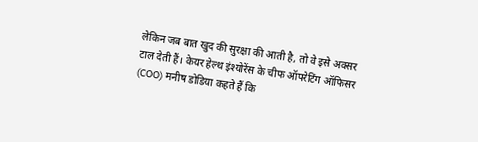लेकिन जब बात खुद की सुरक्षा की आती है, तो वे इसे अक्सर टाल देती हैं। केयर हेल्थ इंश्योरेंस के चीफ ऑपरेटिंग ऑफिसर (COO) मनीष डोडिया कहते हैं कि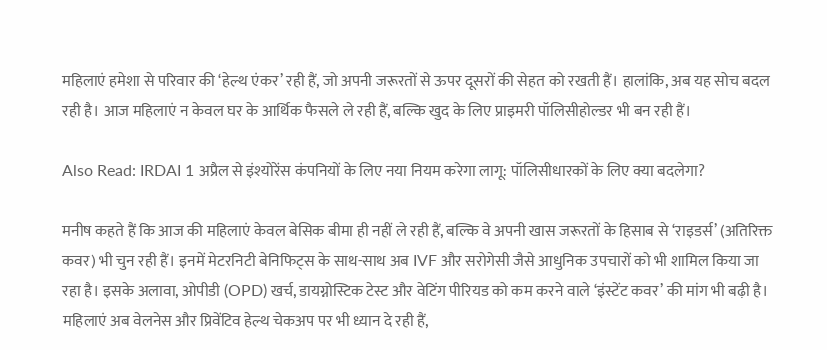महिलाएं हमेशा से परिवार की ‘हेल्थ एंकर’ रही हैं, जो अपनी जरूरतों से ऊपर दूसरों की सेहत को रखती हैं। हालांकि, अब यह सोच बदल रही है। आज महिलाएं न केवल घर के आर्थिक फैसले ले रही हैं, बल्कि खुद के लिए प्राइमरी पॉलिसीहोल्डर भी बन रही हैं।

Also Read: IRDAI 1 अप्रैल से इंश्योरेंस कंपनियों के लिए नया नियम करेगा लागू: पॉलिसीधारकों के लिए क्या बदलेगा?

मनीष कहते हैं कि आज की महिलाएं केवल बेसिक बीमा ही नहीं ले रही हैं, बल्कि वे अपनी खास जरूरतों के हिसाब से ‘राइडर्स’ (अतिरिक्त कवर) भी चुन रही हैं। इनमें मेटरनिटी बेनिफिट्स के साथ-साथ अब IVF और सरोगेसी जैसे आधुनिक उपचारों को भी शामिल किया जा रहा है। इसके अलावा, ओपीडी (OPD) खर्च, डायग्नोस्टिक टेस्ट और वेटिंग पीरियड को कम करने वाले ‘इंस्टेंट कवर’ की मांग भी बढ़ी है। महिलाएं अब वेलनेस और प्रिवेंटिव हेल्थ चेकअप पर भी ध्यान दे रही हैं,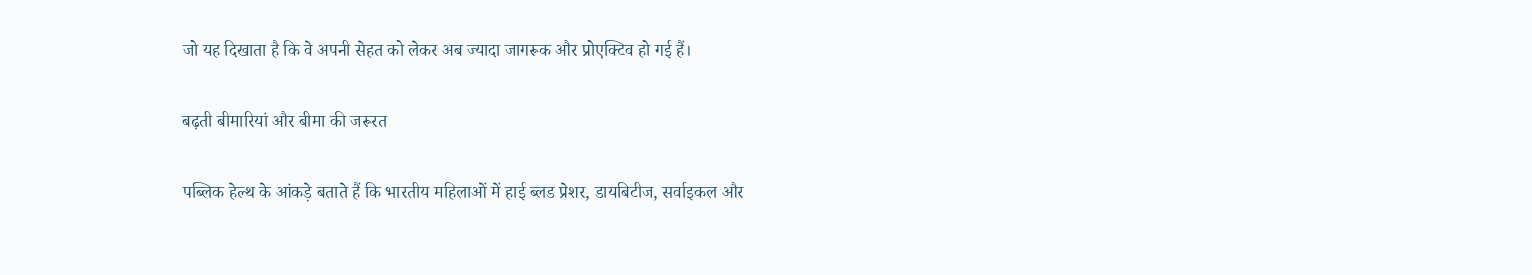जो यह दिखाता है कि वे अपनी सेहत को लेकर अब ज्यादा जागरूक और प्रोएक्टिव हो गई हैं।

बढ़ती बीमारियां और बीमा की जरूरत

पब्लिक हेल्थ के आंकड़े बताते हैं कि भारतीय महिलाओं में हाई ब्लड प्रेशर, डायबिटीज, सर्वाइकल और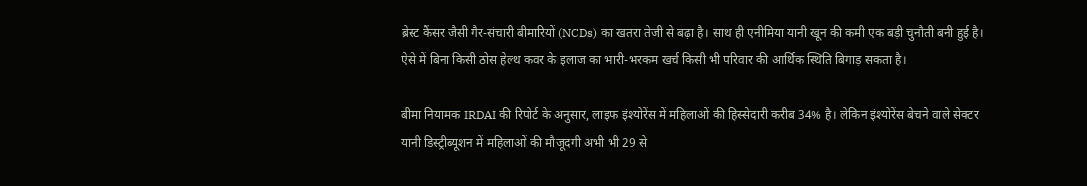ब्रेस्ट कैंसर जैसी गैर-संचारी बीमारियों (NCDs) का खतरा तेजी से बढ़ा है। साथ ही एनीमिया यानी खून की कमी एक बड़ी चुनौती बनी हुई है। ऐसे में बिना किसी ठोस हेल्थ कवर के इलाज का भारी-भरकम खर्च किसी भी परिवार की आर्थिक स्थिति बिगाड़ सकता है।

बीमा नियामक IRDAI की रिपोर्ट के अनुसार, लाइफ इंश्योरेंस में महिलाओं की हिस्सेदारी करीब 34% है। लेकिन इंश्योरेंस बेचने वाले सेक्टर यानी डिस्ट्रीब्यूशन में महिलाओं की मौजूदगी अभी भी 29 से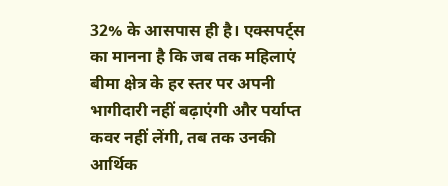32% के आसपास ही है। एक्सपर्ट्स का मानना है कि जब तक महिलाएं बीमा क्षेत्र के हर स्तर पर अपनी भागीदारी नहीं बढ़ाएंगी और पर्याप्त कवर नहीं लेंगी, तब तक उनकी आर्थिक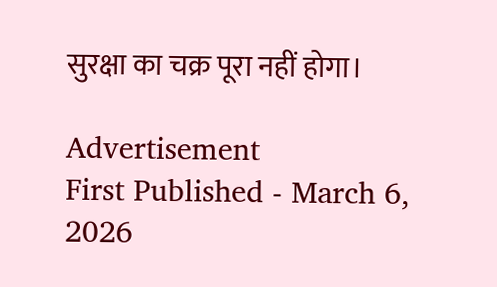सुरक्षा का चक्र पूरा नहीं होगा।

Advertisement
First Published - March 6, 2026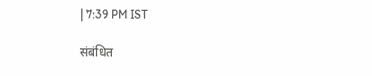| 7:39 PM IST

संबंधित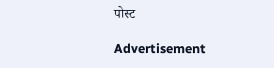पोस्ट

Advertisement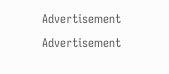Advertisement
Advertisement